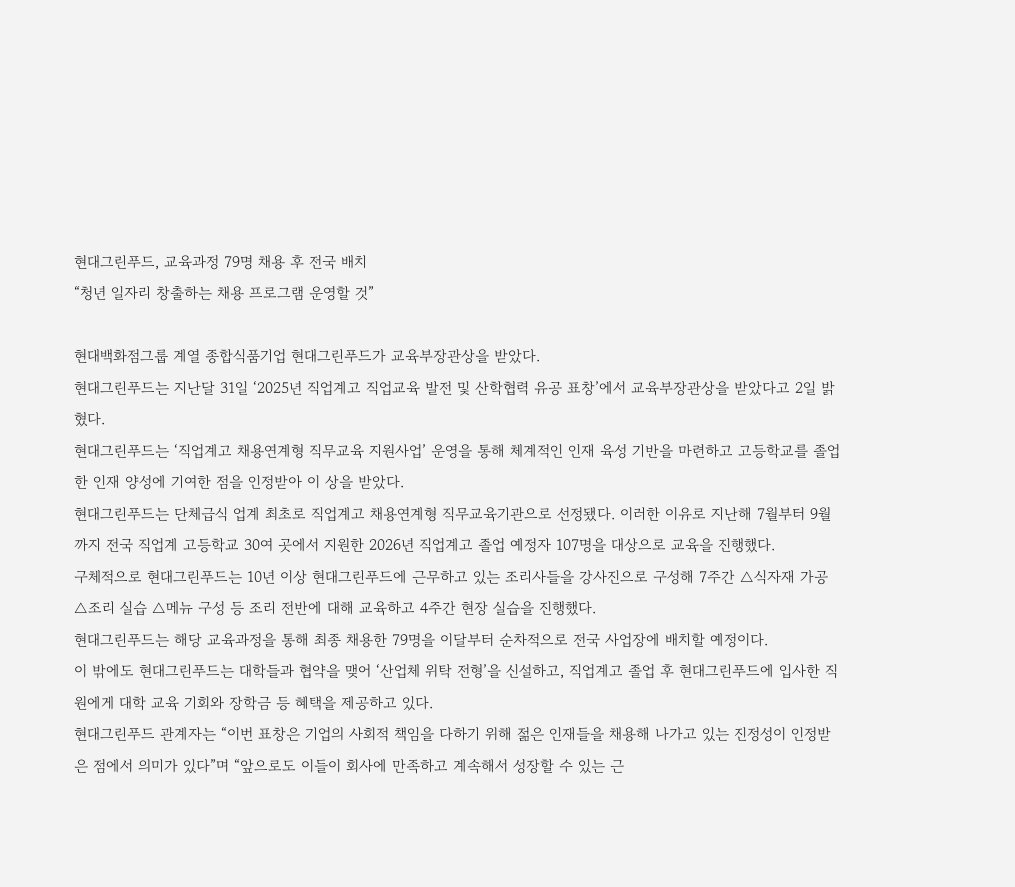현대그린푸드, 교육과정 79명 채용 후 전국 배치
“청년 일자리 창출하는 채용 프로그램 운영할 것”

현대백화점그룹 계열 종합식품기업 현대그린푸드가 교육부장관상을 받았다.
현대그린푸드는 지난달 31일 ‘2025년 직업계고 직업교육 발전 및 산학협력 유공 표창’에서 교육부장관상을 받았다고 2일 밝혔다.
현대그린푸드는 ‘직업계고 채용연계형 직무교육 지원사업’ 운영을 통해 체계적인 인재 육성 기반을 마련하고 고등학교를 졸업한 인재 양성에 기여한 점을 인정받아 이 상을 받았다.
현대그린푸드는 단체급식 업계 최초로 직업계고 채용연계형 직무교육기관으로 선정됐다. 이러한 이유로 지난해 7월부터 9월까지 전국 직업계 고등학교 30여 곳에서 지원한 2026년 직업계고 졸업 예정자 107명을 대상으로 교육을 진행했다.
구체적으로 현대그린푸드는 10년 이상 현대그린푸드에 근무하고 있는 조리사들을 강사진으로 구성해 7주간 △식자재 가공 △조리 실습 △메뉴 구성 등 조리 전반에 대해 교육하고 4주간 현장 실습을 진행했다.
현대그린푸드는 해당 교육과정을 통해 최종 채용한 79명을 이달부터 순차적으로 전국 사업장에 배치할 예정이다.
이 밖에도 현대그린푸드는 대학들과 협약을 맺어 ‘산업체 위탁 전형’을 신설하고, 직업계고 졸업 후 현대그린푸드에 입사한 직원에게 대학 교육 기회와 장학금 등 혜택을 제공하고 있다.
현대그린푸드 관계자는 “이번 표창은 기업의 사회적 책임을 다하기 위해 젊은 인재들을 채용해 나가고 있는 진정성이 인정받은 점에서 의미가 있다”며 “앞으로도 이들이 회사에 만족하고 계속해서 성장할 수 있는 근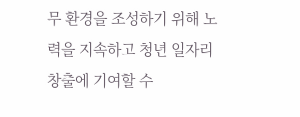무 환경을 조성하기 위해 노력을 지속하고 청년 일자리 창출에 기여할 수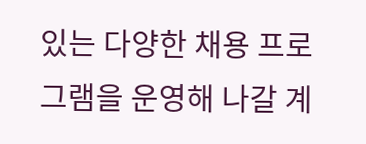있는 다양한 채용 프로그램을 운영해 나갈 계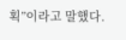획”이라고 말했다.